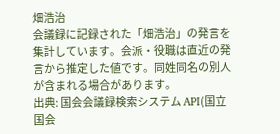畑浩治
会議録に記録された「畑浩治」の発言を集計しています。会派・役職は直近の発言から推定した値です。同姓同名の別人が含まれる場合があります。
出典: 国会会議録検索システム API(国立国会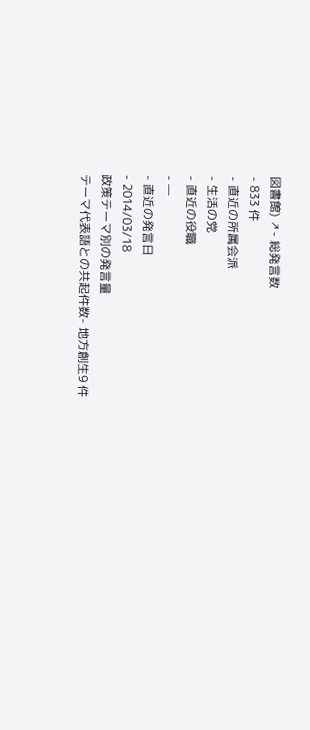図書館) ↗- 総発言数
- 833 件
- 直近の所属会派
- 生活の党
- 直近の役職
- —
- 直近の発言日
- 2014/03/18
政策テーマ別の発言量
テーマ代表語との共起件数- 地方創生9 件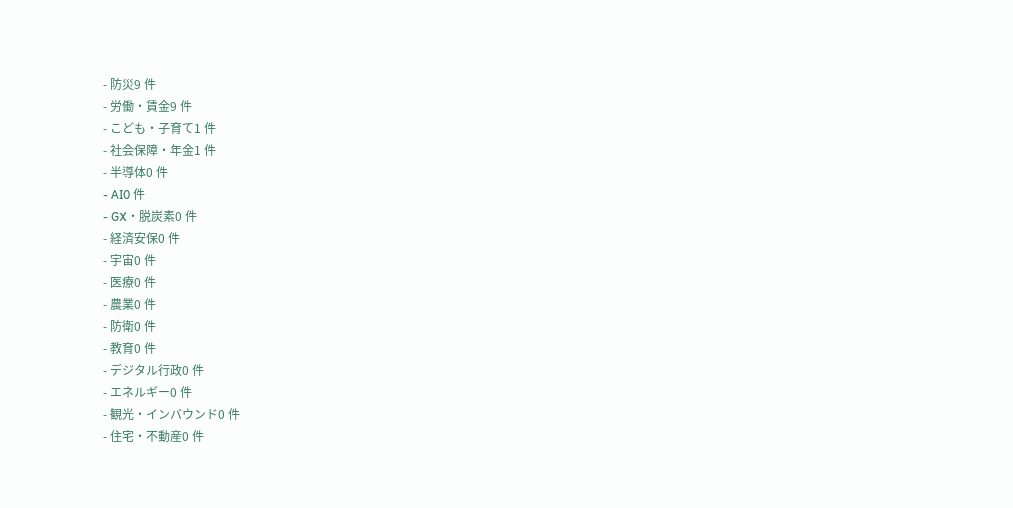- 防災9 件
- 労働・賃金9 件
- こども・子育て1 件
- 社会保障・年金1 件
- 半導体0 件
- AI0 件
- GX・脱炭素0 件
- 経済安保0 件
- 宇宙0 件
- 医療0 件
- 農業0 件
- 防衛0 件
- 教育0 件
- デジタル行政0 件
- エネルギー0 件
- 観光・インバウンド0 件
- 住宅・不動産0 件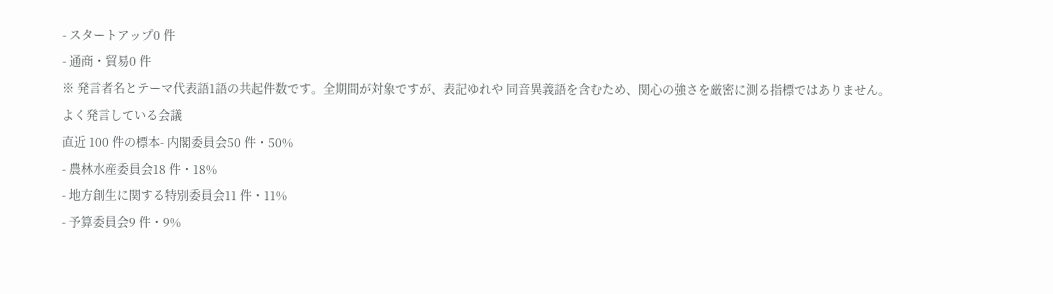- スタートアップ0 件
- 通商・貿易0 件
※ 発言者名とテーマ代表語1語の共起件数です。全期間が対象ですが、表記ゆれや 同音異義語を含むため、関心の強さを厳密に測る指標ではありません。
よく発言している会議
直近 100 件の標本- 内閣委員会50 件・50%
- 農林水産委員会18 件・18%
- 地方創生に関する特別委員会11 件・11%
- 予算委員会9 件・9%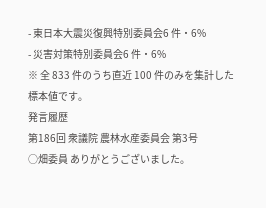- 東日本大震災復興特別委員会6 件・6%
- 災害対策特別委員会6 件・6%
※ 全 833 件のうち直近 100 件のみを集計した標本値です。
発言履歴
第186回 衆議院 農林水産委員会 第3号
○畑委員 ありがとうございました。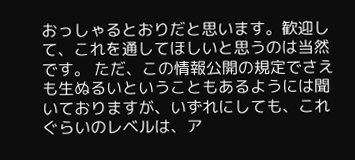おっしゃるとおりだと思います。歓迎して、これを通してほしいと思うのは当然です。 ただ、この情報公開の規定でさえも生ぬるいということもあるようには聞いておりますが、いずれにしても、これぐらいのレベルは、ア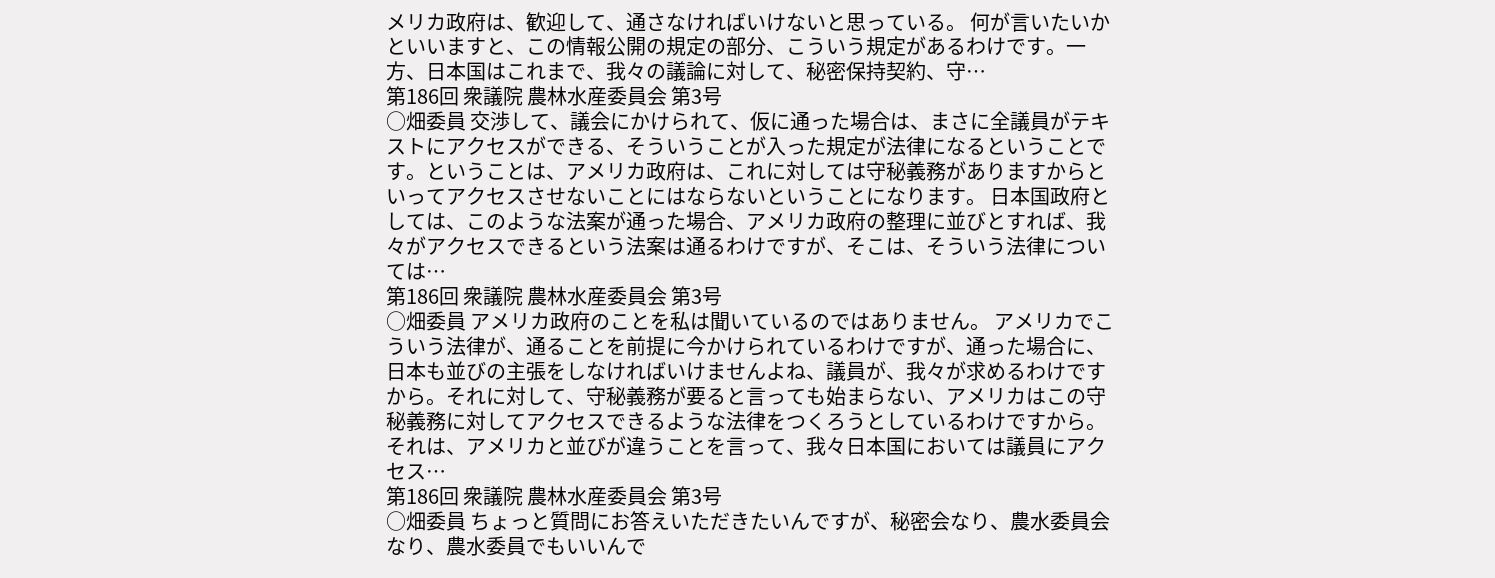メリカ政府は、歓迎して、通さなければいけないと思っている。 何が言いたいかといいますと、この情報公開の規定の部分、こういう規定があるわけです。一方、日本国はこれまで、我々の議論に対して、秘密保持契約、守…
第186回 衆議院 農林水産委員会 第3号
○畑委員 交渉して、議会にかけられて、仮に通った場合は、まさに全議員がテキストにアクセスができる、そういうことが入った規定が法律になるということです。ということは、アメリカ政府は、これに対しては守秘義務がありますからといってアクセスさせないことにはならないということになります。 日本国政府としては、このような法案が通った場合、アメリカ政府の整理に並びとすれば、我々がアクセスできるという法案は通るわけですが、そこは、そういう法律については…
第186回 衆議院 農林水産委員会 第3号
○畑委員 アメリカ政府のことを私は聞いているのではありません。 アメリカでこういう法律が、通ることを前提に今かけられているわけですが、通った場合に、日本も並びの主張をしなければいけませんよね、議員が、我々が求めるわけですから。それに対して、守秘義務が要ると言っても始まらない、アメリカはこの守秘義務に対してアクセスできるような法律をつくろうとしているわけですから。それは、アメリカと並びが違うことを言って、我々日本国においては議員にアクセス…
第186回 衆議院 農林水産委員会 第3号
○畑委員 ちょっと質問にお答えいただきたいんですが、秘密会なり、農水委員会なり、農水委員でもいいんで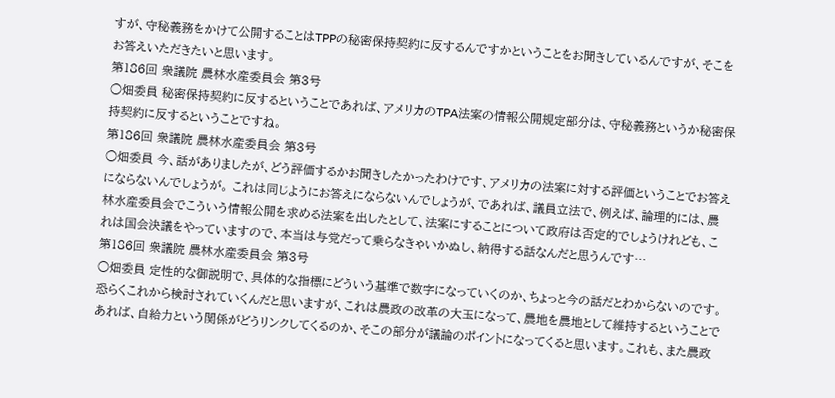すが、守秘義務をかけて公開することはTPPの秘密保持契約に反するんですかということをお聞きしているんですが、そこをお答えいただきたいと思います。
第186回 衆議院 農林水産委員会 第3号
○畑委員 秘密保持契約に反するということであれば、アメリカのTPA法案の情報公開規定部分は、守秘義務というか秘密保持契約に反するということですね。
第186回 衆議院 農林水産委員会 第3号
○畑委員 今、話がありましたが、どう評価するかお聞きしたかったわけです、アメリカの法案に対する評価ということでお答えにならないんでしょうが。 これは同じようにお答えにならないんでしょうが、であれば、議員立法で、例えば、論理的には、農林水産委員会でこういう情報公開を求める法案を出したとして、法案にすることについて政府は否定的でしょうけれども、これは国会決議をやっていますので、本当は与党だって乗らなきゃいかぬし、納得する話なんだと思うんです…
第186回 衆議院 農林水産委員会 第3号
○畑委員 定性的な御説明で、具体的な指標にどういう基準で数字になっていくのか、ちょっと今の話だとわからないのです。恐らくこれから検討されていくんだと思いますが、これは農政の改革の大玉になって、農地を農地として維持するということであれば、自給力という関係がどうリンクしてくるのか、そこの部分が議論のポイントになってくると思います。これも、また農政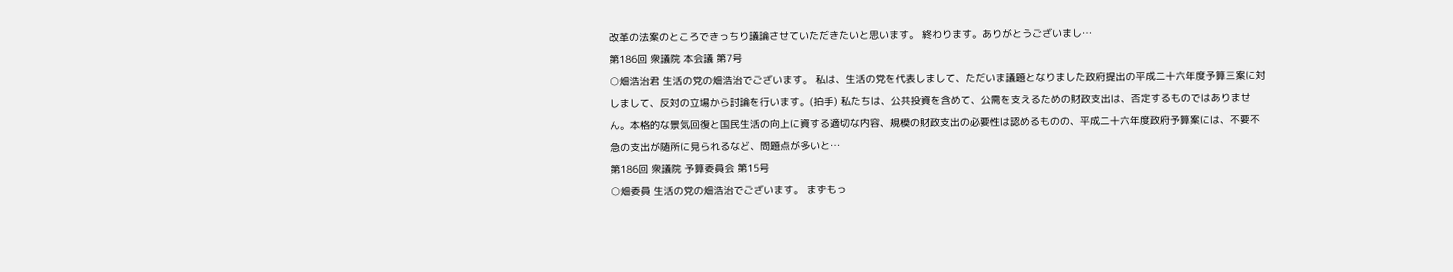改革の法案のところできっちり議論させていただきたいと思います。 終わります。ありがとうございまし…
第186回 衆議院 本会議 第7号
○畑浩治君 生活の党の畑浩治でございます。 私は、生活の党を代表しまして、ただいま議題となりました政府提出の平成二十六年度予算三案に対しまして、反対の立場から討論を行います。(拍手) 私たちは、公共投資を含めて、公需を支えるための財政支出は、否定するものではありません。本格的な景気回復と国民生活の向上に資する適切な内容、規模の財政支出の必要性は認めるものの、平成二十六年度政府予算案には、不要不急の支出が随所に見られるなど、問題点が多いと…
第186回 衆議院 予算委員会 第15号
○畑委員 生活の党の畑浩治でございます。 まずもっ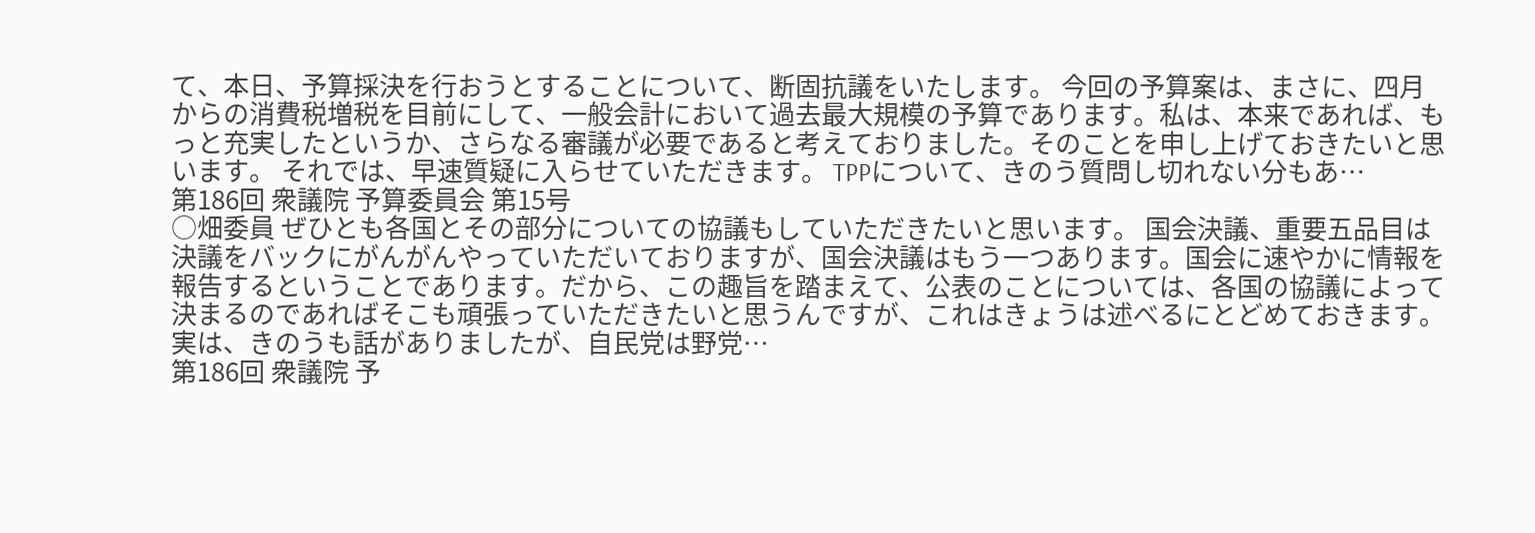て、本日、予算採決を行おうとすることについて、断固抗議をいたします。 今回の予算案は、まさに、四月からの消費税増税を目前にして、一般会計において過去最大規模の予算であります。私は、本来であれば、もっと充実したというか、さらなる審議が必要であると考えておりました。そのことを申し上げておきたいと思います。 それでは、早速質疑に入らせていただきます。 TPPについて、きのう質問し切れない分もあ…
第186回 衆議院 予算委員会 第15号
○畑委員 ぜひとも各国とその部分についての協議もしていただきたいと思います。 国会決議、重要五品目は決議をバックにがんがんやっていただいておりますが、国会決議はもう一つあります。国会に速やかに情報を報告するということであります。だから、この趣旨を踏まえて、公表のことについては、各国の協議によって決まるのであればそこも頑張っていただきたいと思うんですが、これはきょうは述べるにとどめておきます。 実は、きのうも話がありましたが、自民党は野党…
第186回 衆議院 予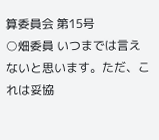算委員会 第15号
○畑委員 いつまでは言えないと思います。ただ、これは妥協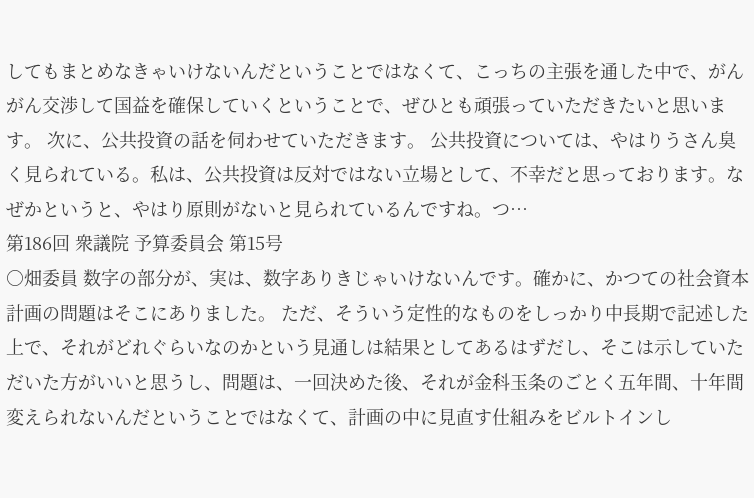してもまとめなきゃいけないんだということではなくて、こっちの主張を通した中で、がんがん交渉して国益を確保していくということで、ぜひとも頑張っていただきたいと思います。 次に、公共投資の話を伺わせていただきます。 公共投資については、やはりうさん臭く見られている。私は、公共投資は反対ではない立場として、不幸だと思っております。なぜかというと、やはり原則がないと見られているんですね。つ…
第186回 衆議院 予算委員会 第15号
○畑委員 数字の部分が、実は、数字ありきじゃいけないんです。確かに、かつての社会資本計画の問題はそこにありました。 ただ、そういう定性的なものをしっかり中長期で記述した上で、それがどれぐらいなのかという見通しは結果としてあるはずだし、そこは示していただいた方がいいと思うし、問題は、一回決めた後、それが金科玉条のごとく五年間、十年間変えられないんだということではなくて、計画の中に見直す仕組みをビルトインし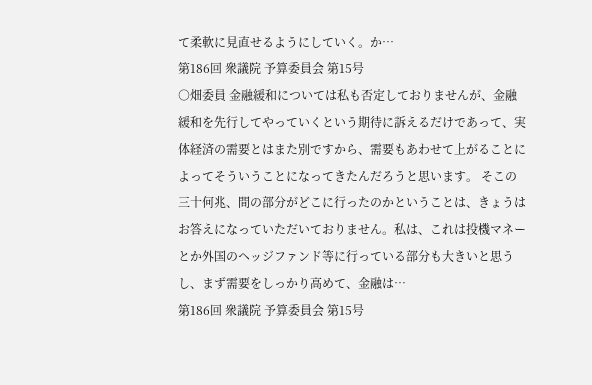て柔軟に見直せるようにしていく。か…
第186回 衆議院 予算委員会 第15号
○畑委員 金融緩和については私も否定しておりませんが、金融緩和を先行してやっていくという期待に訴えるだけであって、実体経済の需要とはまた別ですから、需要もあわせて上がることによってそういうことになってきたんだろうと思います。 そこの三十何兆、間の部分がどこに行ったのかということは、きょうはお答えになっていただいておりません。私は、これは投機マネーとか外国のヘッジファンド等に行っている部分も大きいと思うし、まず需要をしっかり高めて、金融は…
第186回 衆議院 予算委員会 第15号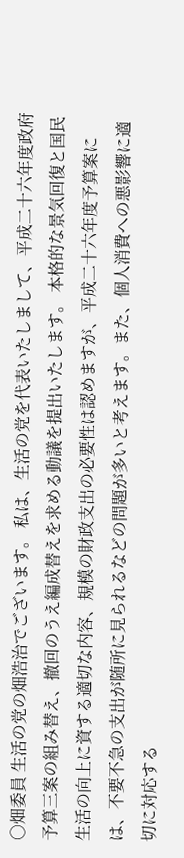○畑委員 生活の党の畑浩治でございます。 私は、生活の党を代表いたしまして、平成二十六年度政府予算三案の組み替え、撤回のうえ編成替えを求める動議を提出いたします。 本格的な景気回復と国民生活の向上に資する適切な内容、規模の財政支出の必要性は認めますが、平成二十六年度予算案には、不要不急の支出が随所に見られるなどの問題が多いと考えます。また、個人消費への悪影響に適切に対応する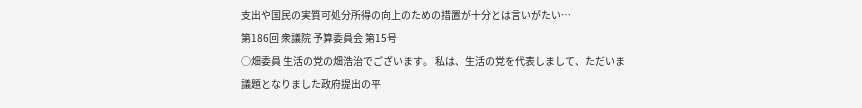支出や国民の実質可処分所得の向上のための措置が十分とは言いがたい…
第186回 衆議院 予算委員会 第15号
○畑委員 生活の党の畑浩治でございます。 私は、生活の党を代表しまして、ただいま議題となりました政府提出の平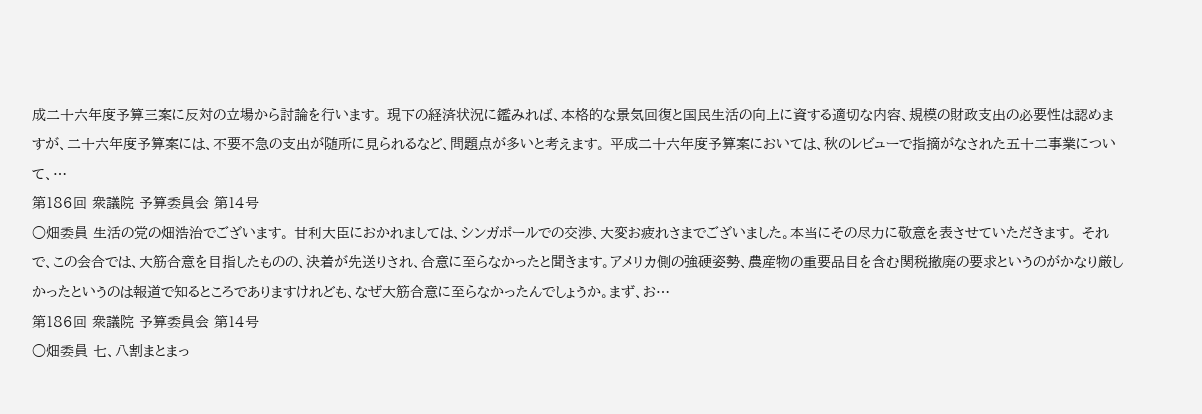成二十六年度予算三案に反対の立場から討論を行います。 現下の経済状況に鑑みれば、本格的な景気回復と国民生活の向上に資する適切な内容、規模の財政支出の必要性は認めますが、二十六年度予算案には、不要不急の支出が随所に見られるなど、問題点が多いと考えます。 平成二十六年度予算案においては、秋のレビューで指摘がなされた五十二事業について、…
第186回 衆議院 予算委員会 第14号
○畑委員 生活の党の畑浩治でございます。 甘利大臣におかれましては、シンガポールでの交渉、大変お疲れさまでございました。本当にその尽力に敬意を表させていただきます。 それで、この会合では、大筋合意を目指したものの、決着が先送りされ、合意に至らなかったと聞きます。アメリカ側の強硬姿勢、農産物の重要品目を含む関税撤廃の要求というのがかなり厳しかったというのは報道で知るところでありますけれども、なぜ大筋合意に至らなかったんでしょうか。まず、お…
第186回 衆議院 予算委員会 第14号
○畑委員 七、八割まとまっ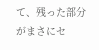て、残った部分がまさにセ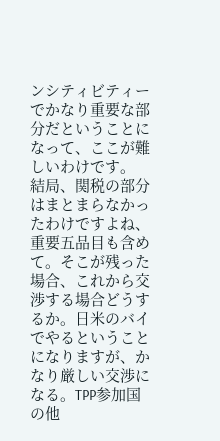ンシティビティーでかなり重要な部分だということになって、ここが難しいわけです。 結局、関税の部分はまとまらなかったわけですよね、重要五品目も含めて。そこが残った場合、これから交渉する場合どうするか。日米のバイでやるということになりますが、かなり厳しい交渉になる。TPP参加国の他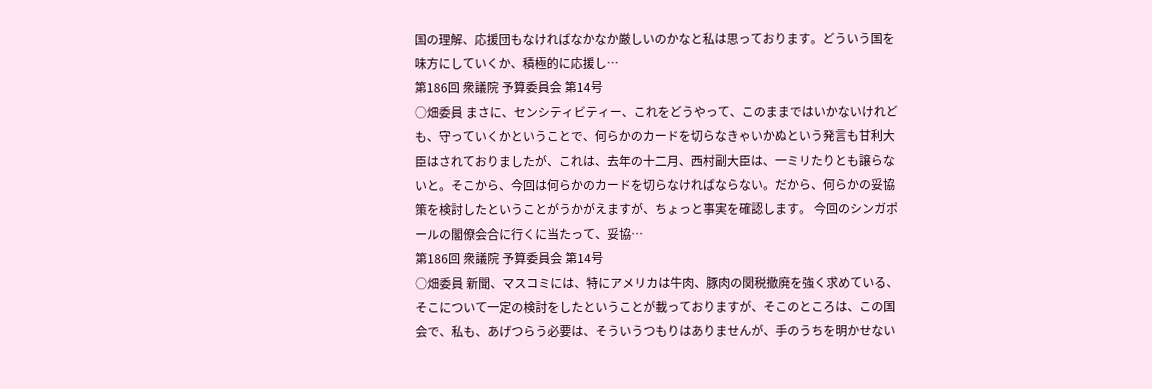国の理解、応援団もなければなかなか厳しいのかなと私は思っております。どういう国を味方にしていくか、積極的に応援し…
第186回 衆議院 予算委員会 第14号
○畑委員 まさに、センシティビティー、これをどうやって、このままではいかないけれども、守っていくかということで、何らかのカードを切らなきゃいかぬという発言も甘利大臣はされておりましたが、これは、去年の十二月、西村副大臣は、一ミリたりとも譲らないと。そこから、今回は何らかのカードを切らなければならない。だから、何らかの妥協策を検討したということがうかがえますが、ちょっと事実を確認します。 今回のシンガポールの閣僚会合に行くに当たって、妥協…
第186回 衆議院 予算委員会 第14号
○畑委員 新聞、マスコミには、特にアメリカは牛肉、豚肉の関税撤廃を強く求めている、そこについて一定の検討をしたということが載っておりますが、そこのところは、この国会で、私も、あげつらう必要は、そういうつもりはありませんが、手のうちを明かせない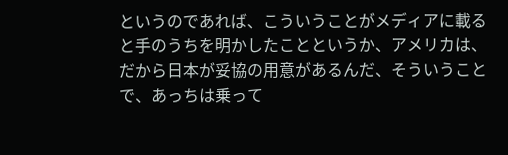というのであれば、こういうことがメディアに載ると手のうちを明かしたことというか、アメリカは、だから日本が妥協の用意があるんだ、そういうことで、あっちは乗って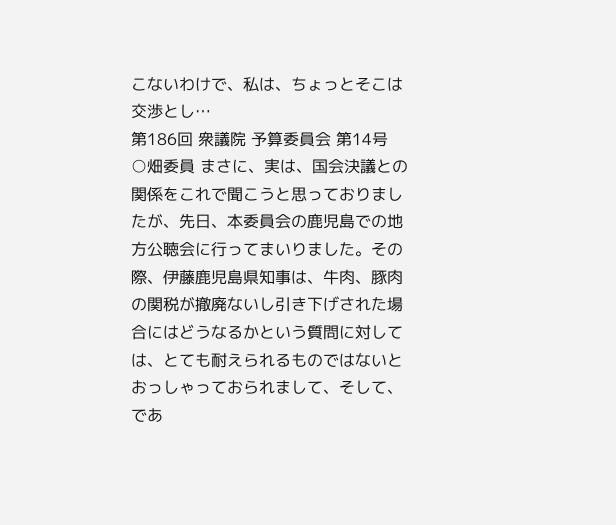こないわけで、私は、ちょっとそこは交渉とし…
第186回 衆議院 予算委員会 第14号
○畑委員 まさに、実は、国会決議との関係をこれで聞こうと思っておりましたが、先日、本委員会の鹿児島での地方公聴会に行ってまいりました。その際、伊藤鹿児島県知事は、牛肉、豚肉の関税が撤廃ないし引き下げされた場合にはどうなるかという質問に対しては、とても耐えられるものではないとおっしゃっておられまして、そして、であ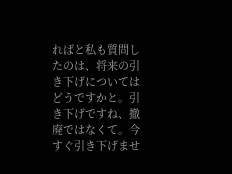ればと私も質問したのは、将来の引き下げについてはどうですかと。引き下げですね、撤廃ではなくて。今すぐ引き下げませ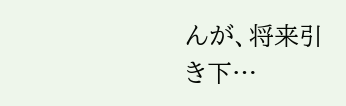んが、将来引き下…